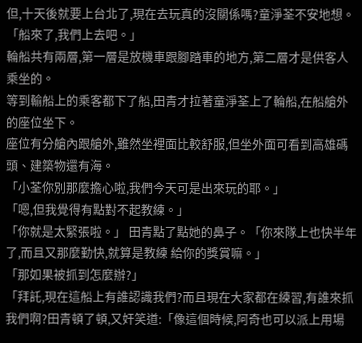但,十天後就要上台北了,現在去玩真的沒關係嗎?童淨荃不安地想。
「船來了,我們上去吧。」
輪船共有兩層,第一層是放機車跟腳踏車的地方,第二層才是供客人乘坐的。
等到輸船上的乘客都下了船,田青才拉著童淨荃上了輪船,在船艙外的座位坐下。
座位有分艙內跟艙外,雖然坐裡面比較舒服,但坐外面可看到高雄碼頭、建築物還有海。
「小荃你別那麼擔心啦,我們今天可是出來玩的耶。」
「嗯,但我覺得有點對不起教練。」
「你就是太緊張啦。」 田青點了點她的鼻子。「你來隊上也快半年了,而且又那麼勤快,就算是教練 給你的獎賞嘛。」
「那如果被抓到怎麼辦?」
「拜託,現在這船上有誰認識我們?而且現在大家都在練習,有誰來抓我們啊?田青頓了頓,又奸笑道:「像這個時候,阿奇也可以派上用場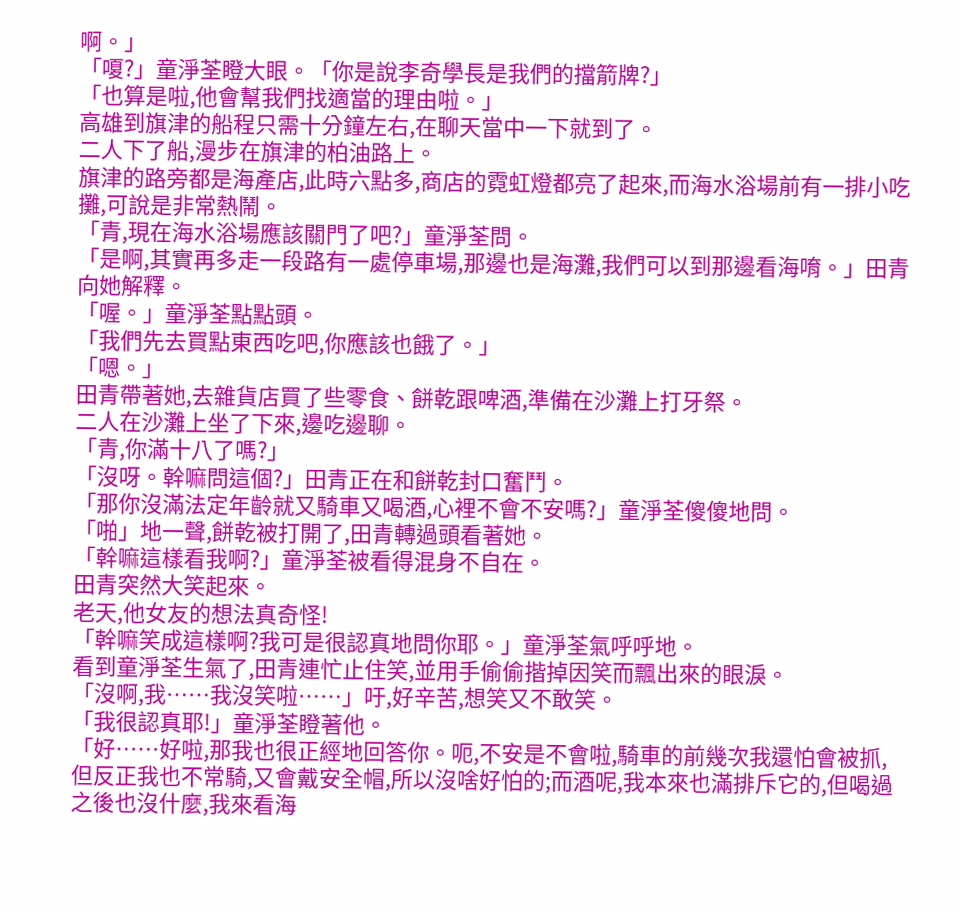啊。」
「嗄?」童淨荃瞪大眼。「你是說李奇學長是我們的擋箭牌?」
「也算是啦,他會幫我們找適當的理由啦。」
高雄到旗津的船程只需十分鐘左右,在聊天當中一下就到了。
二人下了船,漫步在旗津的柏油路上。
旗津的路旁都是海產店,此時六點多,商店的霓虹燈都亮了起來,而海水浴場前有一排小吃攤,可說是非常熱鬧。
「青,現在海水浴場應該關門了吧?」童淨荃問。
「是啊,其實再多走一段路有一處停車場,那邊也是海灘,我們可以到那邊看海唷。」田青向她解釋。
「喔。」童淨荃點點頭。
「我們先去買點東西吃吧,你應該也餓了。」
「嗯。」
田青帶著她,去雜貨店買了些零食、餅乾跟啤酒,準備在沙灘上打牙祭。
二人在沙灘上坐了下來,邊吃邊聊。
「青,你滿十八了嗎?」
「沒呀。幹嘛問這個?」田青正在和餅乾封口奮鬥。
「那你沒滿法定年齡就又騎車又喝酒,心裡不會不安嗎?」童淨荃傻傻地問。
「啪」地一聲,餅乾被打開了,田青轉過頭看著她。
「幹嘛這樣看我啊?」童淨荃被看得混身不自在。
田青突然大笑起來。
老天,他女友的想法真奇怪!
「幹嘛笑成這樣啊?我可是很認真地問你耶。」童淨荃氣呼呼地。
看到童淨荃生氣了,田青連忙止住笑,並用手偷偷揩掉因笑而飄出來的眼淚。
「沒啊,我……我沒笑啦……」吁,好辛苦,想笑又不敢笑。
「我很認真耶!」童淨荃瞪著他。
「好……好啦,那我也很正經地回答你。呃,不安是不會啦,騎車的前幾次我還怕會被抓,但反正我也不常騎,又會戴安全帽,所以沒啥好怕的;而酒呢,我本來也滿排斥它的,但喝過之後也沒什麼,我來看海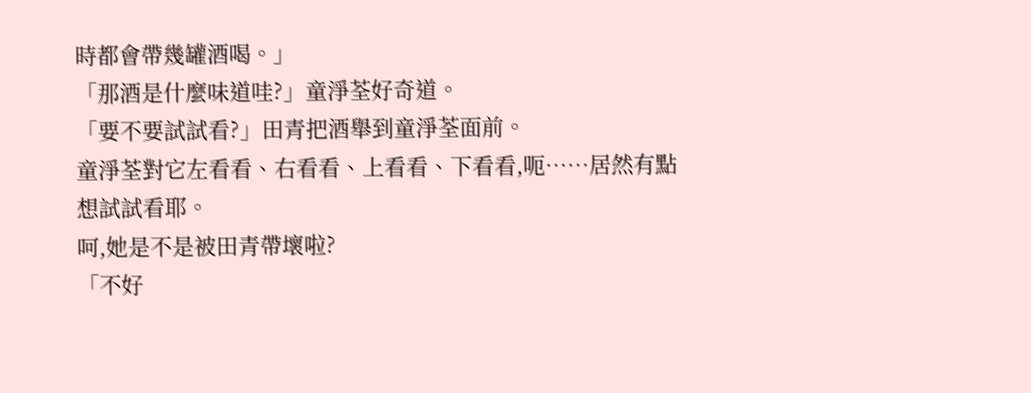時都會帶幾罐酒喝。」
「那酒是什麼味道哇?」童淨荃好奇道。
「要不要試試看?」田青把酒舉到童淨荃面前。
童淨荃對它左看看、右看看、上看看、下看看,呃……居然有點想試試看耶。
呵,她是不是被田青帶壞啦?
「不好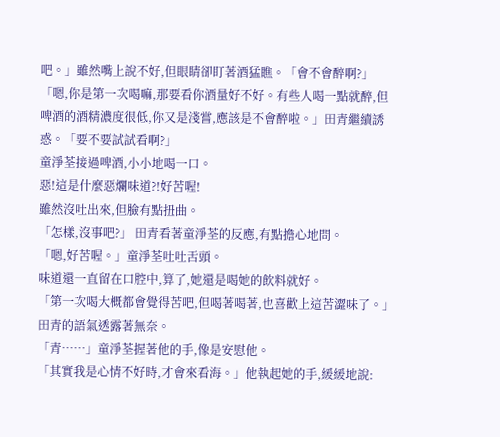吧。」雖然嘴上說不好,但眼睛卻盯著酒猛瞧。「會不會醉啊?」
「嗯,你是第一次喝嘛,那要看你酒量好不好。有些人喝一點就醉,但啤酒的酒精濃度很低,你又是淺嘗,應該是不會醉啦。」田青繼續誘惑。「要不要試試看啊?」
童淨荃接過啤酒,小小地喝一口。
惡!這是什麼惡爛味道?!好苦喔!
雖然沒吐出來,但臉有點扭曲。
「怎樣,沒事吧?」 田青看著童淨荃的反應,有點擔心地問。
「嗯,好苦喔。」童淨荃吐吐舌頭。
味道還一直留在口腔中,算了,她還是喝她的飲料就好。
「第一次喝大概都會覺得苦吧,但喝著喝著,也喜歡上這苦澀味了。」田青的語氣透露著無奈。
「青……」童淨荃握著他的手,像是安慰他。
「其實我是心情不好時,才會來看海。」他執起她的手,緩緩地說: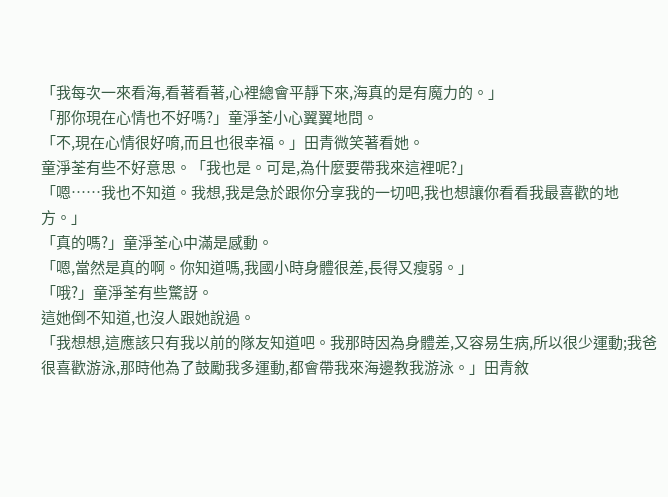「我每次一來看海,看著看著,心裡總會平靜下來,海真的是有魔力的。」
「那你現在心情也不好嗎?」童淨荃小心翼翼地問。
「不,現在心情很好唷,而且也很幸福。」田青微笑著看她。
童淨荃有些不好意思。「我也是。可是,為什麼要帶我來這裡呢?」
「嗯……我也不知道。我想,我是急於跟你分享我的一切吧,我也想讓你看看我最喜歡的地方。」
「真的嗎?」童淨荃心中滿是感動。
「嗯,當然是真的啊。你知道嗎,我國小時身體很差,長得又瘦弱。」
「哦?」童淨荃有些驚訝。
這她倒不知道,也沒人跟她說過。
「我想想,這應該只有我以前的隊友知道吧。我那時因為身體差,又容易生病,所以很少運動;我爸很喜歡游泳,那時他為了鼓勵我多運動,都會帶我來海邊教我游泳。」田青敘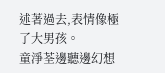述著過去,表情像極了大男孩。
童淨荃邊聽邊幻想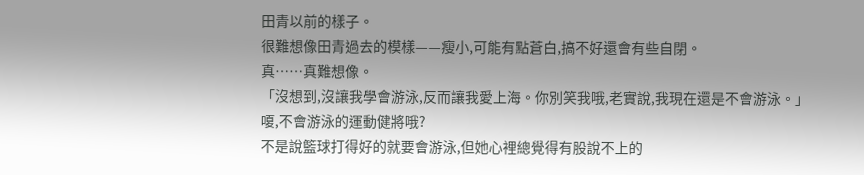田青以前的樣子。
很難想像田青過去的模樣——瘦小,可能有點蒼白,搞不好還會有些自閉。
真……真難想像。
「沒想到,沒讓我學會游泳,反而讓我愛上海。你別笑我哦,老實說,我現在還是不會游泳。」
嗄,不會游泳的運動健將哦?
不是說籃球打得好的就要會游泳,但她心裡總覺得有股說不上的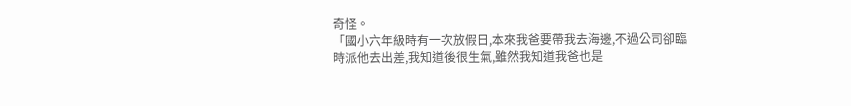奇怪。
「國小六年級時有一次放假日,本來我爸要帶我去海邊,不過公司卻臨時派他去出差,我知道後很生氣,雖然我知道我爸也是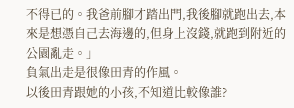不得已的。我爸前腳才踏出門,我後腳就跑出去,本來是想憑自己去海邊的,但身上沒錢,就跑到附近的公園亂走。」
負氣出走是很像田青的作風。
以後田青跟她的小孩,不知道比較像誰?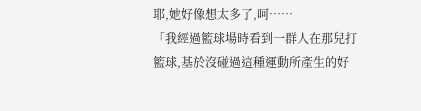耶,她好像想太多了,呵……
「我經過籃球場時看到一群人在那兒打籃球,基於沒碰過這種運動所產生的好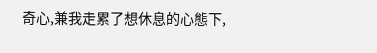奇心,兼我走累了想休息的心態下,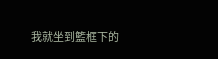我就坐到籃框下的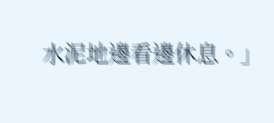水泥地邊看邊休息。」